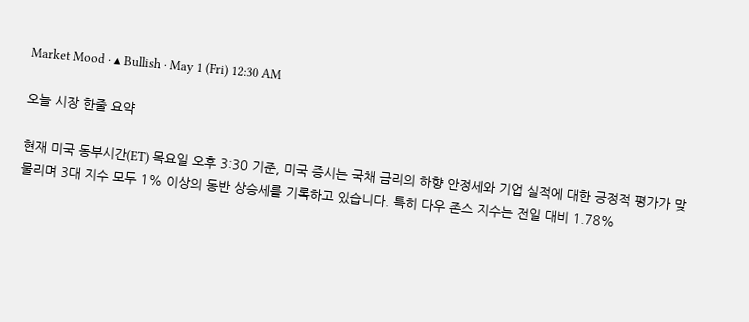Market Mood · ▴ Bullish · May 1 (Fri) 12:30 AM

오늘 시장 한줄 요약

현재 미국 동부시간(ET) 목요일 오후 3:30 기준, 미국 증시는 국채 금리의 하향 안정세와 기업 실적에 대한 긍정적 평가가 맞물리며 3대 지수 모두 1% 이상의 동반 상승세를 기록하고 있습니다. 특히 다우 존스 지수는 전일 대비 1.78%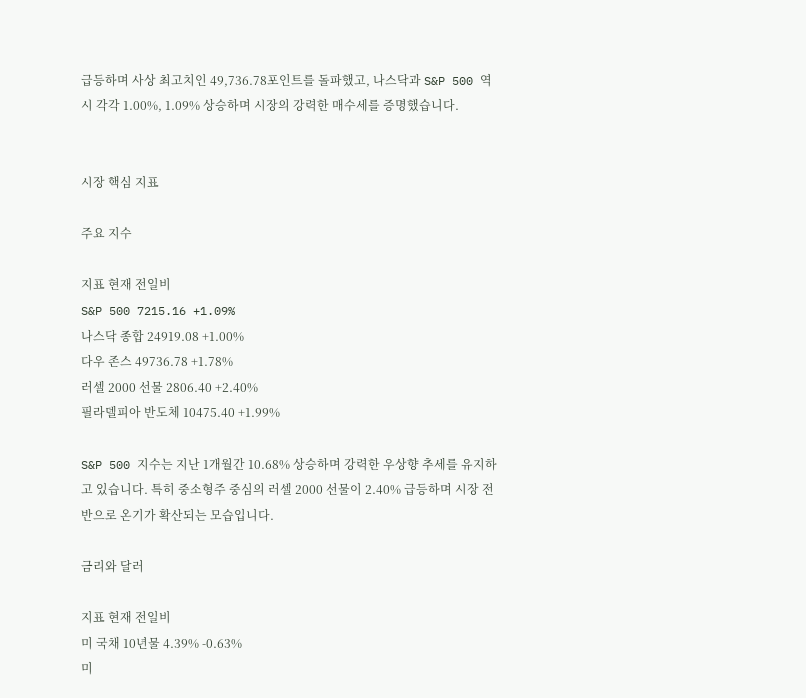급등하며 사상 최고치인 49,736.78포인트를 돌파했고, 나스닥과 S&P 500 역시 각각 1.00%, 1.09% 상승하며 시장의 강력한 매수세를 증명했습니다.


시장 핵심 지표

주요 지수

지표 현재 전일비
S&P 500 7215.16 +1.09%
나스닥 종합 24919.08 +1.00%
다우 존스 49736.78 +1.78%
러셀 2000 선물 2806.40 +2.40%
필라델피아 반도체 10475.40 +1.99%

S&P 500 지수는 지난 1개월간 10.68% 상승하며 강력한 우상향 추세를 유지하고 있습니다. 특히 중소형주 중심의 러셀 2000 선물이 2.40% 급등하며 시장 전반으로 온기가 확산되는 모습입니다.

금리와 달러

지표 현재 전일비
미 국채 10년물 4.39% -0.63%
미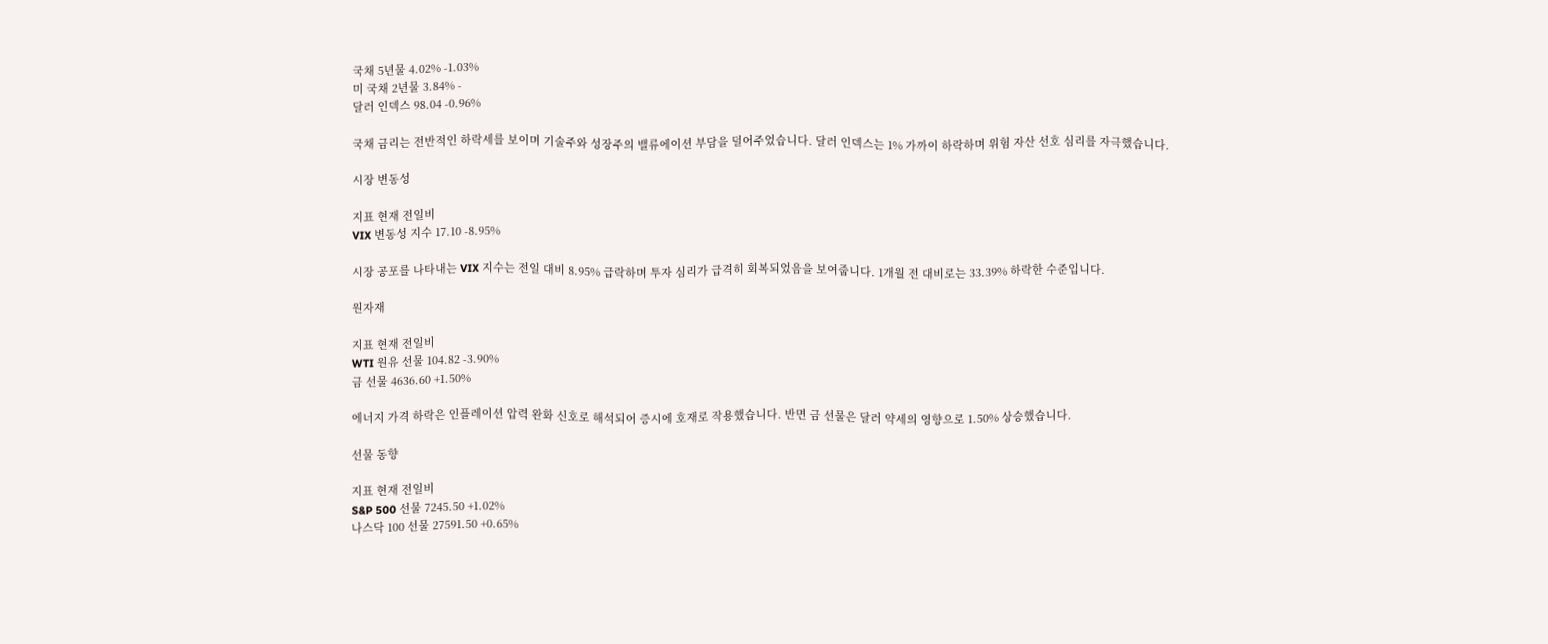국채 5년물 4.02% -1.03%
미 국채 2년물 3.84% -
달러 인덱스 98.04 -0.96%

국채 금리는 전반적인 하락세를 보이며 기술주와 성장주의 밸류에이션 부담을 덜어주었습니다. 달러 인덱스는 1% 가까이 하락하며 위험 자산 선호 심리를 자극했습니다.

시장 변동성

지표 현재 전일비
VIX 변동성 지수 17.10 -8.95%

시장 공포를 나타내는 VIX 지수는 전일 대비 8.95% 급락하며 투자 심리가 급격히 회복되었음을 보여줍니다. 1개월 전 대비로는 33.39% 하락한 수준입니다.

원자재

지표 현재 전일비
WTI 원유 선물 104.82 -3.90%
금 선물 4636.60 +1.50%

에너지 가격 하락은 인플레이션 압력 완화 신호로 해석되어 증시에 호재로 작용했습니다. 반면 금 선물은 달러 약세의 영향으로 1.50% 상승했습니다.

선물 동향

지표 현재 전일비
S&P 500 선물 7245.50 +1.02%
나스닥 100 선물 27591.50 +0.65%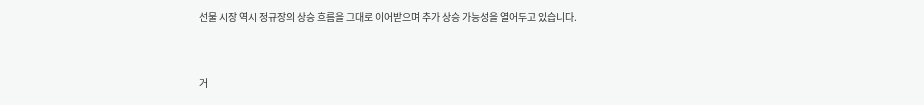선물 시장 역시 정규장의 상승 흐름을 그대로 이어받으며 추가 상승 가능성을 열어두고 있습니다.


거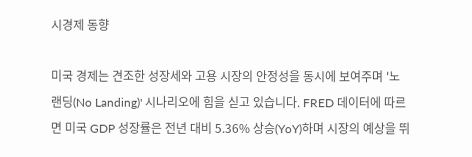시경제 동향

미국 경제는 견조한 성장세와 고용 시장의 안정성을 동시에 보여주며 '노랜딩(No Landing)' 시나리오에 힘을 싣고 있습니다. FRED 데이터에 따르면 미국 GDP 성장률은 전년 대비 5.36% 상승(YoY)하며 시장의 예상을 뛰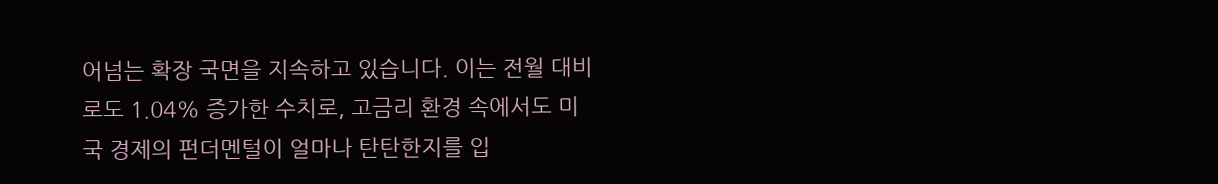어넘는 확장 국면을 지속하고 있습니다. 이는 전월 대비로도 1.04% 증가한 수치로, 고금리 환경 속에서도 미국 경제의 펀더멘털이 얼마나 탄탄한지를 입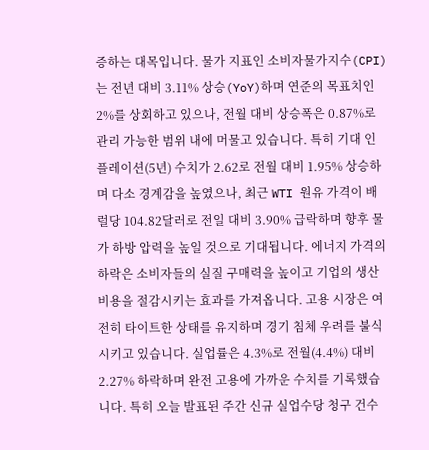증하는 대목입니다. 물가 지표인 소비자물가지수(CPI)는 전년 대비 3.11% 상승(YoY)하며 연준의 목표치인 2%를 상회하고 있으나, 전월 대비 상승폭은 0.87%로 관리 가능한 범위 내에 머물고 있습니다. 특히 기대 인플레이션(5년) 수치가 2.62로 전월 대비 1.95% 상승하며 다소 경계감을 높였으나, 최근 WTI 원유 가격이 배럴당 104.82달러로 전일 대비 3.90% 급락하며 향후 물가 하방 압력을 높일 것으로 기대됩니다. 에너지 가격의 하락은 소비자들의 실질 구매력을 높이고 기업의 생산 비용을 절감시키는 효과를 가져옵니다. 고용 시장은 여전히 타이트한 상태를 유지하며 경기 침체 우려를 불식시키고 있습니다. 실업률은 4.3%로 전월(4.4%) 대비 2.27% 하락하며 완전 고용에 가까운 수치를 기록했습니다. 특히 오늘 발표된 주간 신규 실업수당 청구 건수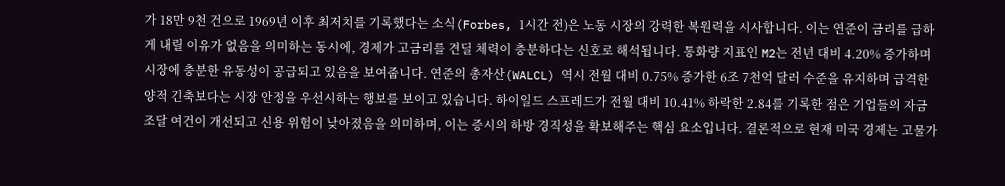가 18만 9천 건으로 1969년 이후 최저치를 기록했다는 소식(Forbes, 1시간 전)은 노동 시장의 강력한 복원력을 시사합니다. 이는 연준이 금리를 급하게 내릴 이유가 없음을 의미하는 동시에, 경제가 고금리를 견딜 체력이 충분하다는 신호로 해석됩니다. 통화량 지표인 M2는 전년 대비 4.20% 증가하며 시장에 충분한 유동성이 공급되고 있음을 보여줍니다. 연준의 총자산(WALCL) 역시 전월 대비 0.75% 증가한 6조 7천억 달러 수준을 유지하며 급격한 양적 긴축보다는 시장 안정을 우선시하는 행보를 보이고 있습니다. 하이일드 스프레드가 전월 대비 10.41% 하락한 2.84를 기록한 점은 기업들의 자금 조달 여건이 개선되고 신용 위험이 낮아졌음을 의미하며, 이는 증시의 하방 경직성을 확보해주는 핵심 요소입니다. 결론적으로 현재 미국 경제는 고물가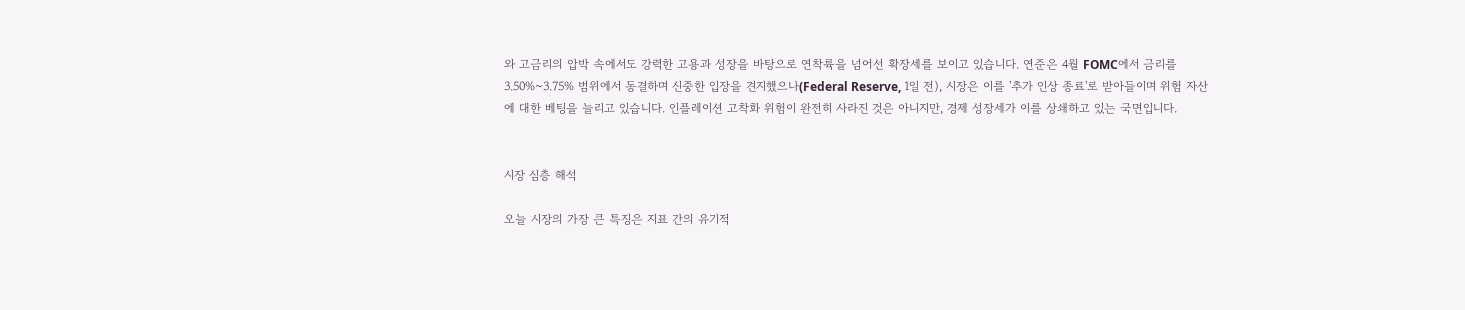와 고금리의 압박 속에서도 강력한 고용과 성장을 바탕으로 연착륙을 넘어선 확장세를 보이고 있습니다. 연준은 4월 FOMC에서 금리를 3.50%~3.75% 범위에서 동결하며 신중한 입장을 견지했으나(Federal Reserve, 1일 전), 시장은 이를 '추가 인상 종료'로 받아들이며 위험 자산에 대한 베팅을 늘리고 있습니다. 인플레이션 고착화 위험이 완전히 사라진 것은 아니지만, 경제 성장세가 이를 상쇄하고 있는 국면입니다.


시장 심층 해석

오늘 시장의 가장 큰 특징은 지표 간의 유기적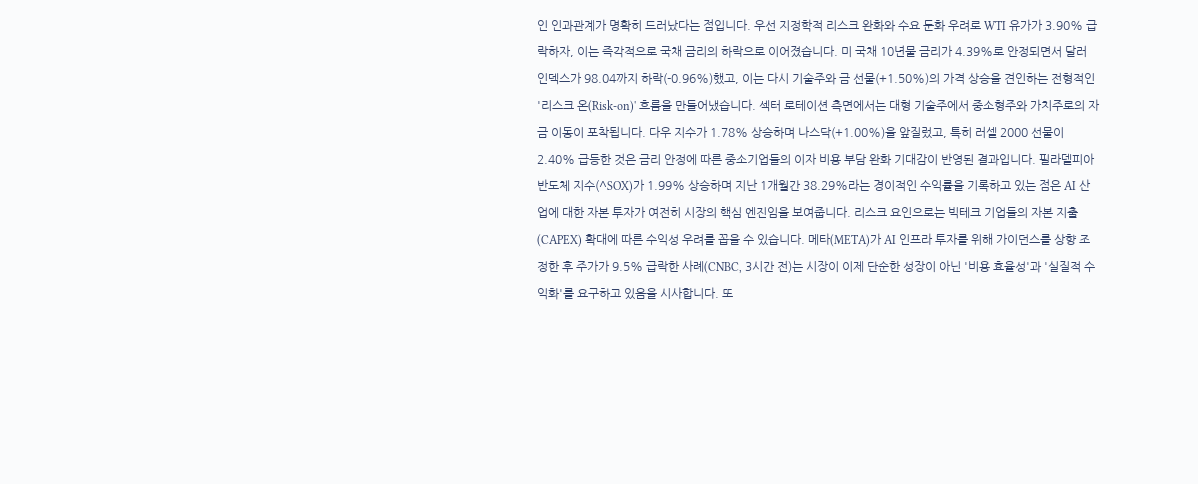인 인과관계가 명확히 드러났다는 점입니다. 우선 지정학적 리스크 완화와 수요 둔화 우려로 WTI 유가가 3.90% 급락하자, 이는 즉각적으로 국채 금리의 하락으로 이어졌습니다. 미 국채 10년물 금리가 4.39%로 안정되면서 달러 인덱스가 98.04까지 하락(-0.96%)했고, 이는 다시 기술주와 금 선물(+1.50%)의 가격 상승을 견인하는 전형적인 '리스크 온(Risk-on)' 흐름을 만들어냈습니다. 섹터 로테이션 측면에서는 대형 기술주에서 중소형주와 가치주로의 자금 이동이 포착됩니다. 다우 지수가 1.78% 상승하며 나스닥(+1.00%)을 앞질렀고, 특히 러셀 2000 선물이 2.40% 급등한 것은 금리 안정에 따른 중소기업들의 이자 비용 부담 완화 기대감이 반영된 결과입니다. 필라델피아 반도체 지수(^SOX)가 1.99% 상승하며 지난 1개월간 38.29%라는 경이적인 수익률을 기록하고 있는 점은 AI 산업에 대한 자본 투자가 여전히 시장의 핵심 엔진임을 보여줍니다. 리스크 요인으로는 빅테크 기업들의 자본 지출(CAPEX) 확대에 따른 수익성 우려를 꼽을 수 있습니다. 메타(META)가 AI 인프라 투자를 위해 가이던스를 상향 조정한 후 주가가 9.5% 급락한 사례(CNBC, 3시간 전)는 시장이 이제 단순한 성장이 아닌 '비용 효율성'과 '실질적 수익화'를 요구하고 있음을 시사합니다. 또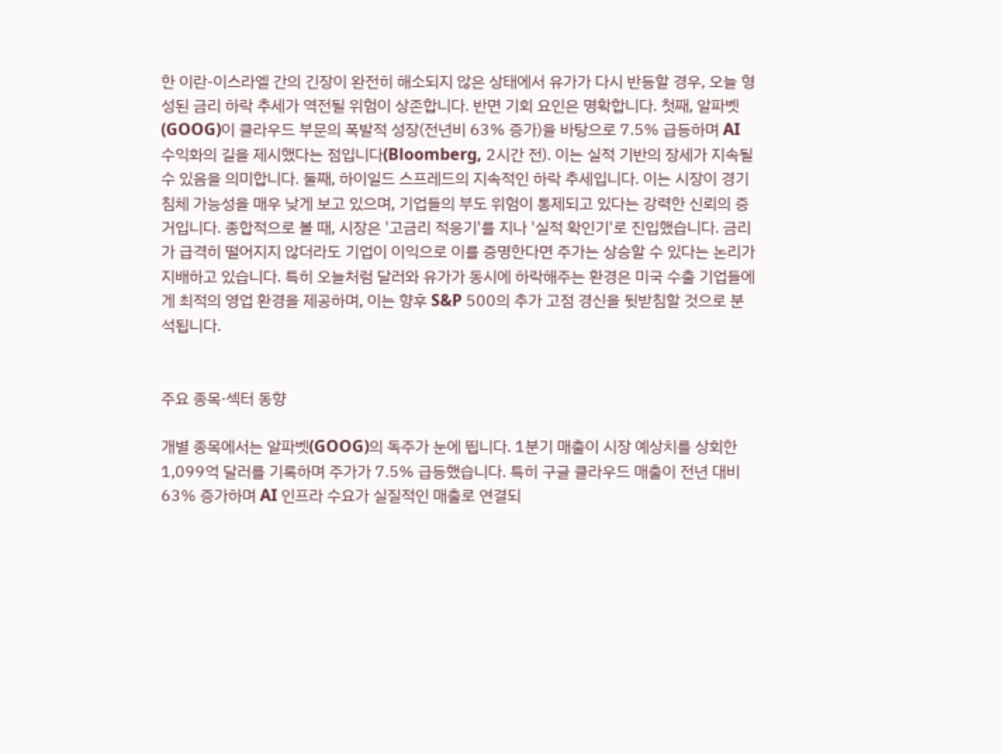한 이란-이스라엘 간의 긴장이 완전히 해소되지 않은 상태에서 유가가 다시 반등할 경우, 오늘 형성된 금리 하락 추세가 역전될 위험이 상존합니다. 반면 기회 요인은 명확합니다. 첫째, 알파벳(GOOG)이 클라우드 부문의 폭발적 성장(전년비 63% 증가)을 바탕으로 7.5% 급등하며 AI 수익화의 길을 제시했다는 점입니다(Bloomberg, 2시간 전). 이는 실적 기반의 장세가 지속될 수 있음을 의미합니다. 둘째, 하이일드 스프레드의 지속적인 하락 추세입니다. 이는 시장이 경기 침체 가능성을 매우 낮게 보고 있으며, 기업들의 부도 위험이 통제되고 있다는 강력한 신뢰의 증거입니다. 종합적으로 볼 때, 시장은 '고금리 적응기'를 지나 '실적 확인기'로 진입했습니다. 금리가 급격히 떨어지지 않더라도 기업이 이익으로 이를 증명한다면 주가는 상승할 수 있다는 논리가 지배하고 있습니다. 특히 오늘처럼 달러와 유가가 동시에 하락해주는 환경은 미국 수출 기업들에게 최적의 영업 환경을 제공하며, 이는 향후 S&P 500의 추가 고점 경신을 뒷받침할 것으로 분석됩니다.


주요 종목·섹터 동향

개별 종목에서는 알파벳(GOOG)의 독주가 눈에 띕니다. 1분기 매출이 시장 예상치를 상회한 1,099억 달러를 기록하며 주가가 7.5% 급등했습니다. 특히 구글 클라우드 매출이 전년 대비 63% 증가하며 AI 인프라 수요가 실질적인 매출로 연결되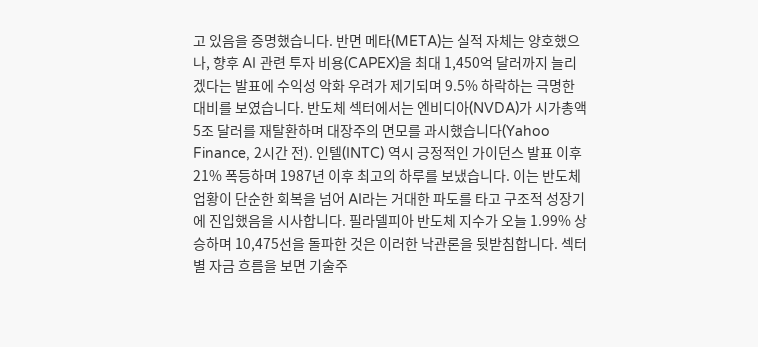고 있음을 증명했습니다. 반면 메타(META)는 실적 자체는 양호했으나, 향후 AI 관련 투자 비용(CAPEX)을 최대 1,450억 달러까지 늘리겠다는 발표에 수익성 악화 우려가 제기되며 9.5% 하락하는 극명한 대비를 보였습니다. 반도체 섹터에서는 엔비디아(NVDA)가 시가총액 5조 달러를 재탈환하며 대장주의 면모를 과시했습니다(Yahoo Finance, 2시간 전). 인텔(INTC) 역시 긍정적인 가이던스 발표 이후 21% 폭등하며 1987년 이후 최고의 하루를 보냈습니다. 이는 반도체 업황이 단순한 회복을 넘어 AI라는 거대한 파도를 타고 구조적 성장기에 진입했음을 시사합니다. 필라델피아 반도체 지수가 오늘 1.99% 상승하며 10,475선을 돌파한 것은 이러한 낙관론을 뒷받침합니다. 섹터별 자금 흐름을 보면 기술주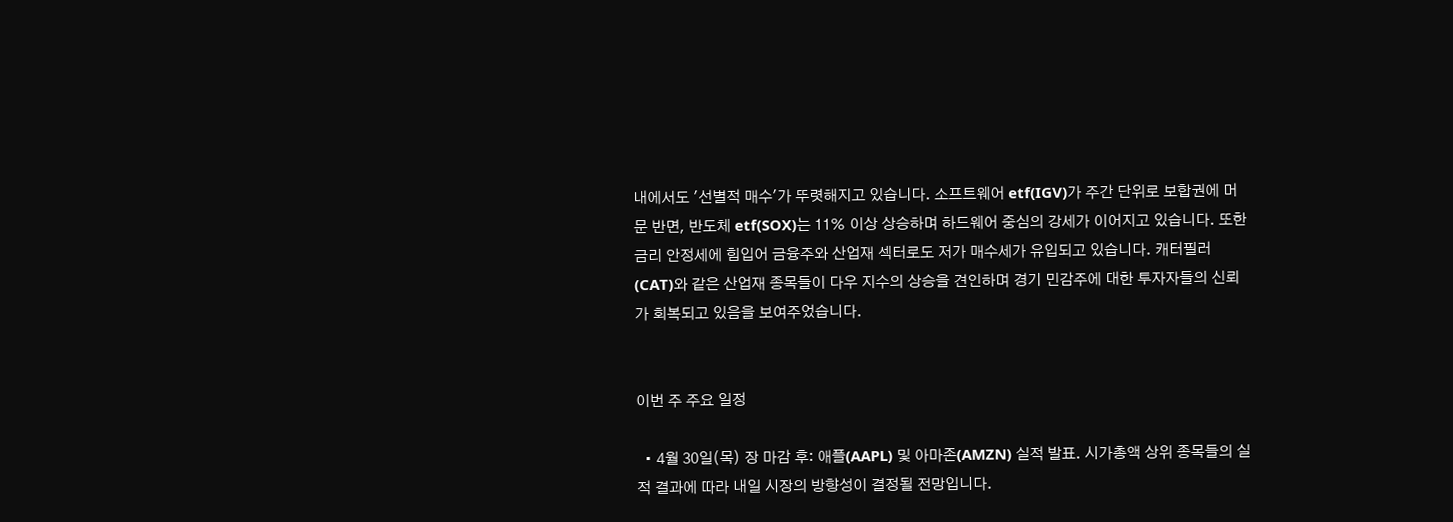내에서도 '선별적 매수'가 뚜렷해지고 있습니다. 소프트웨어 etf(IGV)가 주간 단위로 보합권에 머문 반면, 반도체 etf(SOX)는 11% 이상 상승하며 하드웨어 중심의 강세가 이어지고 있습니다. 또한 금리 안정세에 힘입어 금융주와 산업재 섹터로도 저가 매수세가 유입되고 있습니다. 캐터필러(CAT)와 같은 산업재 종목들이 다우 지수의 상승을 견인하며 경기 민감주에 대한 투자자들의 신뢰가 회복되고 있음을 보여주었습니다.


이번 주 주요 일정

  • 4월 30일(목) 장 마감 후: 애플(AAPL) 및 아마존(AMZN) 실적 발표. 시가총액 상위 종목들의 실적 결과에 따라 내일 시장의 방향성이 결정될 전망입니다.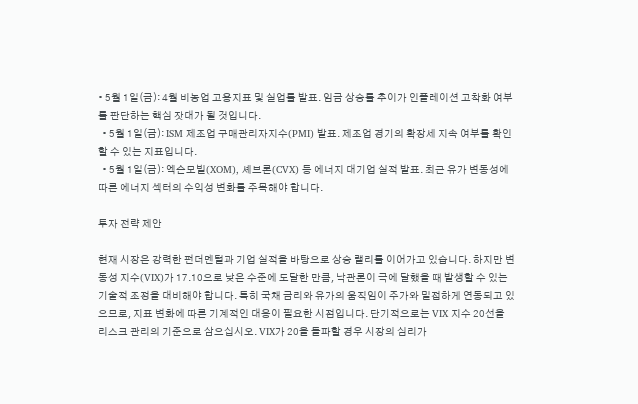• 5월 1일(금): 4월 비농업 고용지표 및 실업률 발표. 임금 상승률 추이가 인플레이션 고착화 여부를 판단하는 핵심 잣대가 될 것입니다.
  • 5월 1일(금): ISM 제조업 구매관리자지수(PMI) 발표. 제조업 경기의 확장세 지속 여부를 확인할 수 있는 지표입니다.
  • 5월 1일(금): 엑슨모빌(XOM), 셰브론(CVX) 등 에너지 대기업 실적 발표. 최근 유가 변동성에 따른 에너지 섹터의 수익성 변화를 주목해야 합니다.

투자 전략 제안

현재 시장은 강력한 펀더멘털과 기업 실적을 바탕으로 상승 랠리를 이어가고 있습니다. 하지만 변동성 지수(VIX)가 17.10으로 낮은 수준에 도달한 만큼, 낙관론이 극에 달했을 때 발생할 수 있는 기술적 조정을 대비해야 합니다. 특히 국채 금리와 유가의 움직임이 주가와 밀접하게 연동되고 있으므로, 지표 변화에 따른 기계적인 대응이 필요한 시점입니다. 단기적으로는 VIX 지수 20선을 리스크 관리의 기준으로 삼으십시오. VIX가 20을 돌파할 경우 시장의 심리가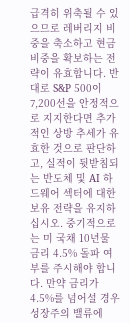급격히 위축될 수 있으므로 레버리지 비중을 축소하고 현금 비중을 확보하는 전략이 유효합니다. 반대로 S&P 500이 7,200선을 안정적으로 지지한다면 추가적인 상방 추세가 유효한 것으로 판단하고, 실적이 뒷받침되는 반도체 및 AI 하드웨어 섹터에 대한 보유 전략을 유지하십시오. 중기적으로는 미 국채 10년물 금리 4.5% 돌파 여부를 주시해야 합니다. 만약 금리가 4.5%를 넘어설 경우 성장주의 밸류에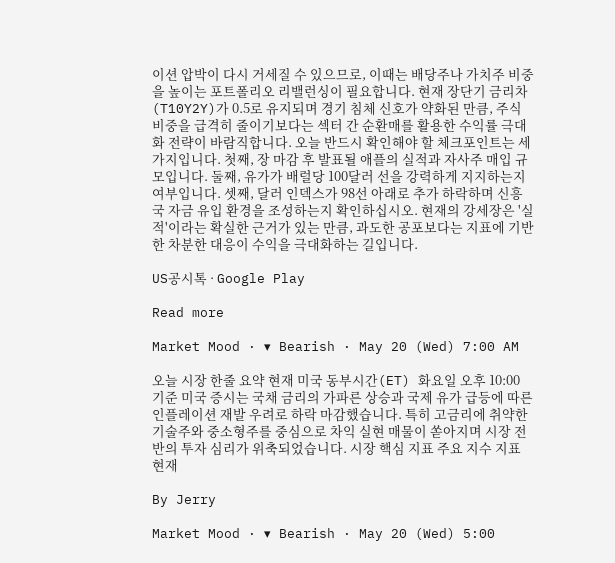이션 압박이 다시 거세질 수 있으므로, 이때는 배당주나 가치주 비중을 높이는 포트폴리오 리밸런싱이 필요합니다. 현재 장단기 금리차(T10Y2Y)가 0.5로 유지되며 경기 침체 신호가 약화된 만큼, 주식 비중을 급격히 줄이기보다는 섹터 간 순환매를 활용한 수익률 극대화 전략이 바람직합니다. 오늘 반드시 확인해야 할 체크포인트는 세 가지입니다. 첫째, 장 마감 후 발표될 애플의 실적과 자사주 매입 규모입니다. 둘째, 유가가 배럴당 100달러 선을 강력하게 지지하는지 여부입니다. 셋째, 달러 인덱스가 98선 아래로 추가 하락하며 신흥국 자금 유입 환경을 조성하는지 확인하십시오. 현재의 강세장은 '실적'이라는 확실한 근거가 있는 만큼, 과도한 공포보다는 지표에 기반한 차분한 대응이 수익을 극대화하는 길입니다.

US공시톡 · Google Play

Read more

Market Mood · ▾ Bearish · May 20 (Wed) 7:00 AM

오늘 시장 한줄 요약 현재 미국 동부시간(ET) 화요일 오후 10:00 기준 미국 증시는 국채 금리의 가파른 상승과 국제 유가 급등에 따른 인플레이션 재발 우려로 하락 마감했습니다. 특히 고금리에 취약한 기술주와 중소형주를 중심으로 차익 실현 매물이 쏟아지며 시장 전반의 투자 심리가 위축되었습니다. 시장 핵심 지표 주요 지수 지표 현재

By Jerry

Market Mood · ▾ Bearish · May 20 (Wed) 5:00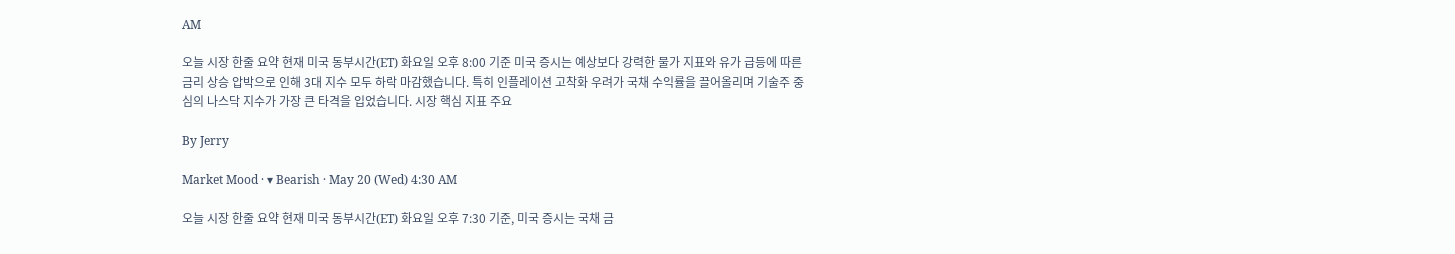AM

오늘 시장 한줄 요약 현재 미국 동부시간(ET) 화요일 오후 8:00 기준 미국 증시는 예상보다 강력한 물가 지표와 유가 급등에 따른 금리 상승 압박으로 인해 3대 지수 모두 하락 마감했습니다. 특히 인플레이션 고착화 우려가 국채 수익률을 끌어올리며 기술주 중심의 나스닥 지수가 가장 큰 타격을 입었습니다. 시장 핵심 지표 주요

By Jerry

Market Mood · ▾ Bearish · May 20 (Wed) 4:30 AM

오늘 시장 한줄 요약 현재 미국 동부시간(ET) 화요일 오후 7:30 기준, 미국 증시는 국채 금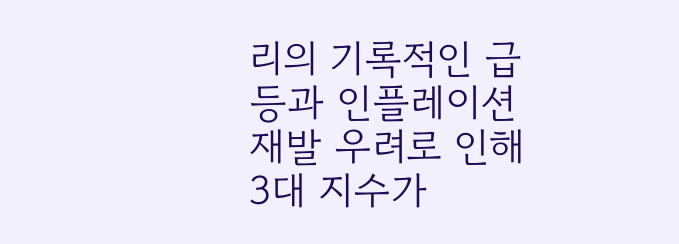리의 기록적인 급등과 인플레이션 재발 우려로 인해 3대 지수가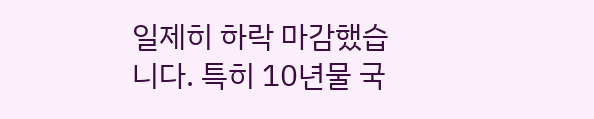일제히 하락 마감했습니다. 특히 10년물 국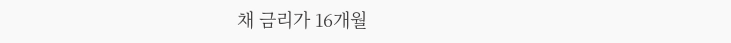채 금리가 16개월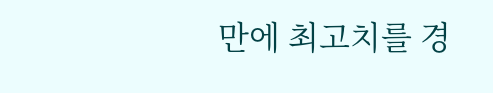만에 최고치를 경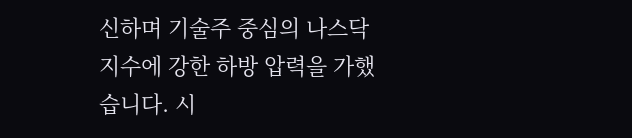신하며 기술주 중심의 나스닥 지수에 강한 하방 압력을 가했습니다. 시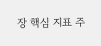장 핵심 지표 주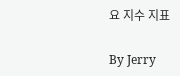요 지수 지표

By Jerry